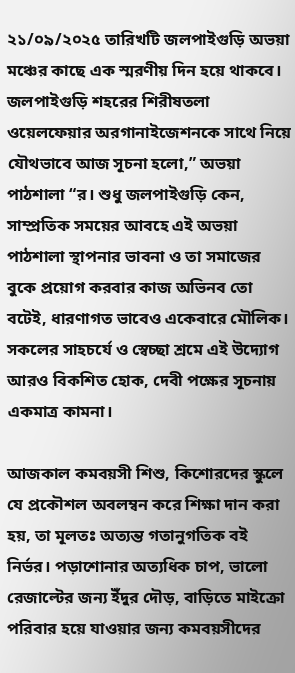২১/০৯/২০২৫ তারিখটি জলপাইগুড়ি অভয়া মঞ্চের কাছে এক স্মরণীয় দিন হয়ে থাকবে। জলপাইগুড়ি শহরের শিরীষতলা ওয়েলফেয়ার অরগানাইজেশনকে সাথে নিয়ে যৌথভাবে আজ সূচনা হলো,” অভয়া পাঠশালা “র। শুধু জলপাইগুড়ি কেন, সাম্প্রতিক সময়ের আবহে এই অভয়া পাঠশালা স্থাপনার ভাবনা ও তা সমাজের বুকে প্রয়োগ করবার কাজ অভিনব তো বটেই, ধারণাগত ভাবেও একেবারে মৌলিক। সকলের সাহচর্যে ও স্বেচ্ছা শ্রমে এই উদ্যোগ আরও বিকশিত হোক, দেবী পক্ষের সূচনায় একমাত্র কামনা।

আজকাল কমবয়সী শিশু, কিশোরদের স্কুলে যে প্রকৌশল অবলম্বন করে শিক্ষা দান করা হয়, তা মূলতঃ অত্যন্ত গতানুগতিক বই নির্ভর। পড়াশোনার অত্যধিক চাপ, ভালো রেজাল্টের জন্য ইঁদুর দৌড়, বাড়িতে মাইক্রো পরিবার হয়ে যাওয়ার জন্য কমবয়সীদের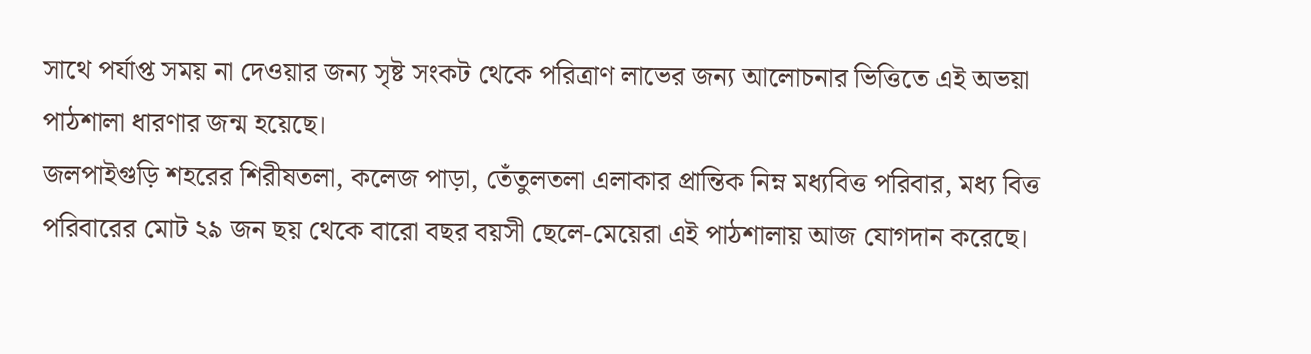সাথে পর্যাপ্ত সময় না দেওয়ার জন্য সৃষ্ট সংকট থেকে পরিত্রাণ লাভের জন্য আলোচনার ভিত্তিতে এই অভয়া পাঠশালা ধারণার জন্ম হয়েছে।
জলপাইগুড়ি শহরের শিরীষতলা, কলেজ পাড়া, তেঁতুলতলা এলাকার প্রান্তিক নিম্ন মধ্যবিত্ত পরিবার, মধ্য বিত্ত পরিবারের মোট ২৯ জন ছয় থেকে বারো বছর বয়সী ছেলে-মেয়েরা এই পাঠশালায় আজ যোগদান করেছে।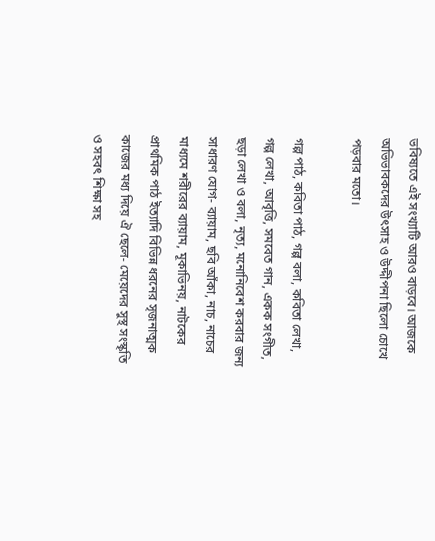ভবিষ্যতে এই সংখ্যাটি আরও বাড়বে। আজকে অভিভাবকদের উৎসাহ ও উদ্দীপনা ছিলো চোখে পড়বার মতো।

গল্প পাঠ, কবিতা পাঠ, গল্প বলা, কবিতা লেখা, গল্প লেখা, আবৃত্তি, সমবেত গান, একক সংগীত, ছড়া লেখা ও বলা, নৃত্য, মনোনিবেশ করবার জন্য সাধারণ যোগ- ব্যায়াম, ছবি আঁকা, নাচ, নাচের মাধ্যমে শরীরের ব্যায়াম, মূকাভিনয়, নাটকের প্রাথমিক পাঠ ইত্যাদি বিভিন্ন ধরনের সৃজনাত্মক কাজের মধ্য দিয়ে ঐ ছেলে- মেয়েদের সুস্থ সংস্কৃতি ও সহবৎ শিক্ষা সহ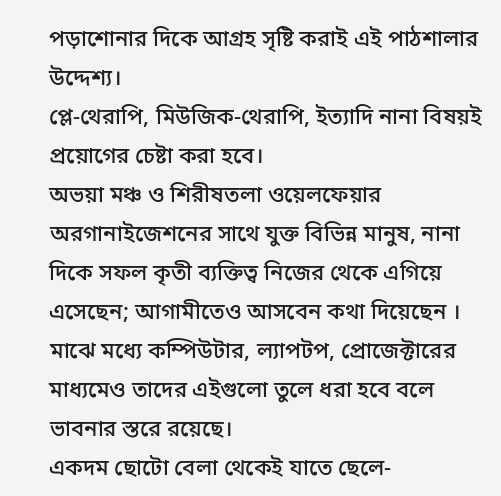পড়াশোনার দিকে আগ্ৰহ সৃষ্টি করাই এই পাঠশালার উদ্দেশ্য।
প্লে-থেরাপি, মিউজিক-থেরাপি, ইত্যাদি নানা বিষয়ই প্রয়োগের চেষ্টা করা হবে।
অভয়া মঞ্চ ও শিরীষতলা ওয়েলফেয়ার অরগানাইজেশনের সাথে যুক্ত বিভিন্ন মানুষ, নানা দিকে সফল কৃতী ব্যক্তিত্ব নিজের থেকে এগিয়ে এসেছেন; আগামীতেও আসবেন কথা দিয়েছেন । মাঝে মধ্যে কম্পিউটার, ল্যাপটপ, প্রোজেক্টারের মাধ্যমেও তাদের এইগুলো তুলে ধরা হবে বলে ভাবনার স্তরে রয়েছে।
একদম ছোটো বেলা থেকেই যাতে ছেলে-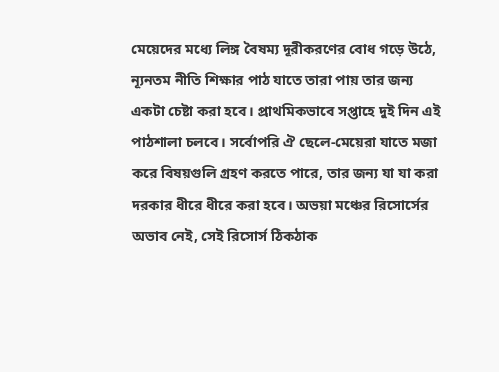মেয়েদের মধ্যে লিঙ্গ বৈষম্য দূরীকরণের বোধ গড়ে উঠে, ন্যূনতম নীতি শিক্ষার পাঠ যাতে তারা পায় তার জন্য একটা চেষ্টা করা হবে। প্রাথমিকভাবে সপ্তাহে দুই দিন এই পাঠশালা চলবে। সর্বোপরি ঐ ছেলে-মেয়েরা যাতে মজা করে বিষয়গুলি গ্ৰহণ করতে পারে, তার জন্য যা যা করা দরকার ধীরে ধীরে করা হবে। অভয়া মঞ্চের রিসোর্সের অভাব নেই, সেই রিসোর্স ঠিকঠাক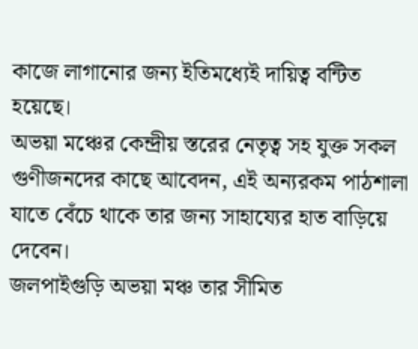কাজে লাগানোর জন্য ইতিমধ্যেই দায়িত্ব বন্টিত হয়েছে।
অভয়া মঞ্চের কেন্দ্রীয় স্তরের নেতৃত্ব সহ যুক্ত সকল গুণীজনদের কাছে আবেদন, এই অন্যরকম পাঠশালা যাতে বেঁচে থাকে তার জন্য সাহায্যের হাত বাড়িয়ে দেবেন।
জলপাইগুড়ি অভয়া মঞ্চ তার সীমিত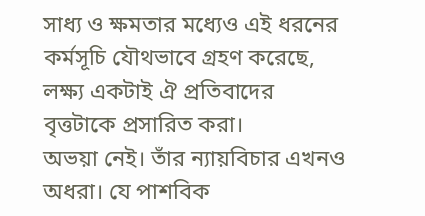সাধ্য ও ক্ষমতার মধ্যেও এই ধরনের কর্মসূচি যৌথভাবে গ্ৰহণ করেছে, লক্ষ্য একটাই ঐ প্রতিবাদের বৃত্তটাকে প্রসারিত করা।
অভয়া নেই। তাঁর ন্যায়বিচার এখনও অধরা। যে পাশবিক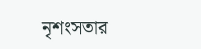নৃশংসতার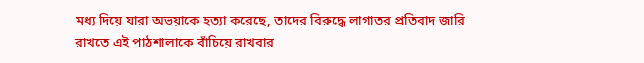মধ্য দিয়ে যারা অভয়াকে হত্যা করেছে, তাদের বিরুদ্ধে লাগাতর প্রতিবাদ জারি রাখতে এই পাঠশালাকে বাঁচিয়ে রাখবার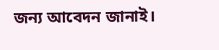জন্য আবেদন জানাই।